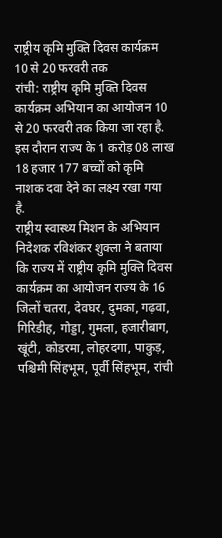राष्ट्रीय कृमि मुक्ति दिवस कार्यक्रम 10 से 20 फरवरी तक
रांची: राष्ट्रीय कृमि मुक्ति दिवस कार्यक्रम अभियान का आयोजन 10 से 20 फरवरी तक किया जा रहा है. इस दौरान राज्य के 1 करोड़ 08 लाख 18 हजार 177 बच्चों को कृमि नाशक दवा देने का लक्ष्य रखा गया है.
राष्ट्रीय स्वास्थ्य मिशन के अभियान निदेशक रविशंकर शुक्ला ने बताया कि राज्य में राष्ट्रीय कृमि मुक्ति दिवस कार्यक्रम का आयोजन राज्य के 16 जिलों चतरा, देवघर, दुमका, गढ़वा, गिरिडीह, गोड्डा, गुमला, हजारीबाग, खूंटी, कोडरमा, लोहरदगा, पाकुड़, पश्चिमी सिंहभूम, पूर्वी सिंहभूम, रांची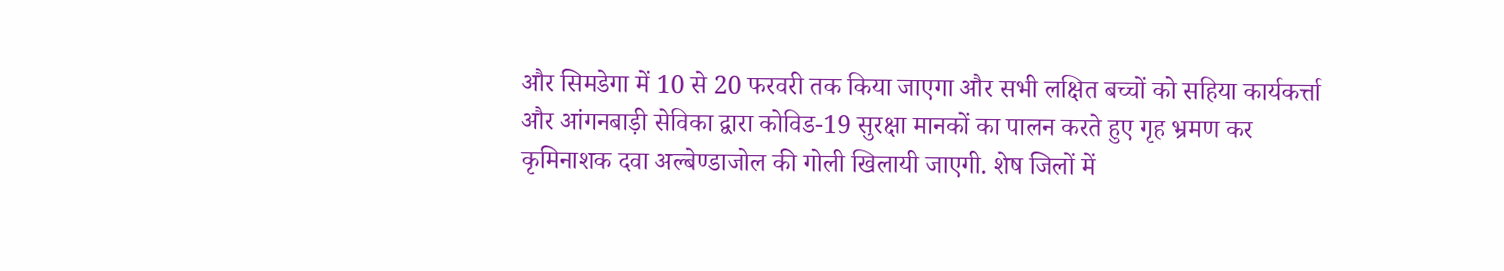और सिमडेगा में 10 से 20 फरवरी तक किया जाएगा और सभी लक्षित बच्चों को सहिया कार्यकर्त्ता और आंगनबाड़ी सेविका द्वारा कोविड-19 सुरक्षा मानकों का पालन करते हुए गृह भ्रमण कर कृमिनाशक दवा अल्बेण्डाजोल की गोली खिलायी जाएगी. शेष जिलों में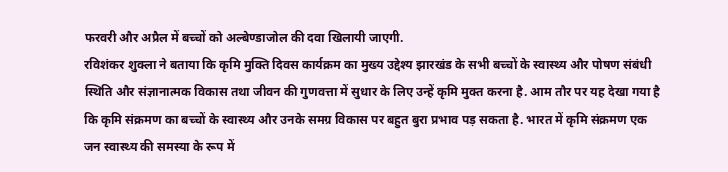फरवरी और अप्रैल में बच्चों को अल्बेण्डाजोल की दवा खिलायी जाएगी.
रविशंकर शुक्ला ने बताया कि कृमि मुक्ति दिवस कार्यक्रम का मुख्य उद्देश्य झारखंड के सभी बच्चों के स्वास्थ्य और पोषण संबंधी स्थिति और संज्ञानात्मक विकास तथा जीवन की गुणवत्ता में सुधार के लिए उन्हें कृमि मुक्त करना है. आम तौर पर यह देखा गया है कि कृमि संक्रमण का बच्चों के स्वास्थ्य और उनके समग्र विकास पर बहुत बुरा प्रभाव पड़ सकता है. भारत में कृमि संक्रमण एक जन स्वास्थ्य की समस्या के रूप में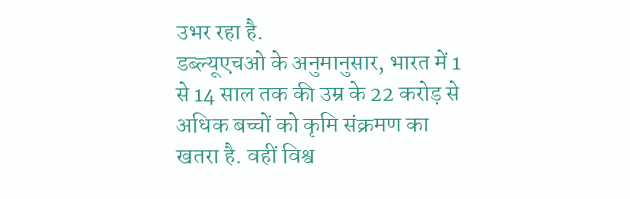उभर रहा है.
डब्ल्यूएचओ के अनुमानुसार, भारत में 1 से 14 साल तक की उम्र के 22 करोड़ से अधिक बच्चों को कृमि संक्रमण का खतरा है. वहीं विश्व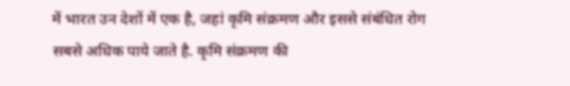में भारत उन देशों में एक है, जहां कृमि संक्रमण और इससे संबंधित रोग सबसे अधिक पाये जाते है. कृमि संक्रमण की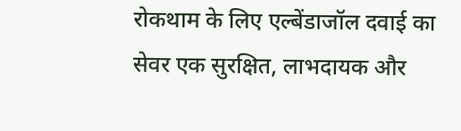रोकथाम के लिए एल्बेंडाजॉल दवाई का सेवर एक सुरक्षित, लाभदायक और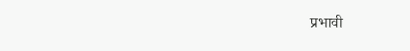प्रभावी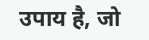उपाय है, जो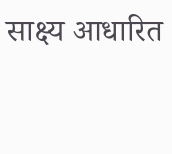साक्ष्य आधारित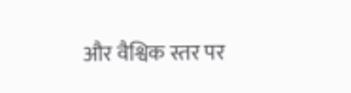और वैश्विक स्तर पर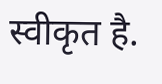स्वीकृत है.